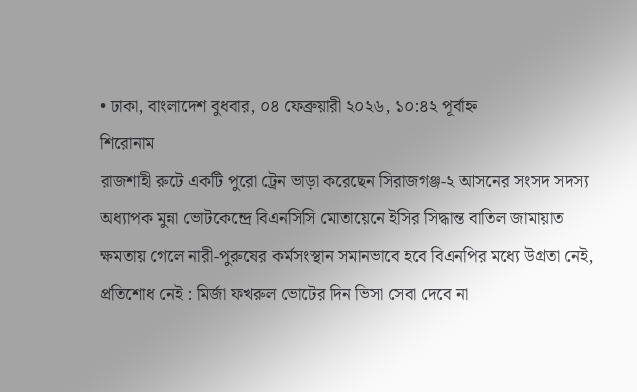• ঢাকা, বাংলাদেশ বুধবার, ০৪ ফেব্রুয়ারী ২০২৬, ১০:৪২ পূর্বাহ্ন
শিরোনাম
রাজশাহী রুটে একটি পুরো ট্রেন ভাড়া করেছেন সিরাজগঞ্জ-২ আসনের সংসদ সদস্য অধ্যাপক মুন্না ভোটকেন্দ্রে বিএনসিসি মোতায়েনে ইসির সিদ্ধান্ত বাতিল জামায়াত ক্ষমতায় গেলে নারী-পুরুষের কর্মসংস্থান সমানভাবে হবে বিএনপির মধ্যে উগ্রতা নেই, প্রতিশোধ নেই : মির্জা ফখরুল ভোটের দিন ভিসা সেবা দেবে না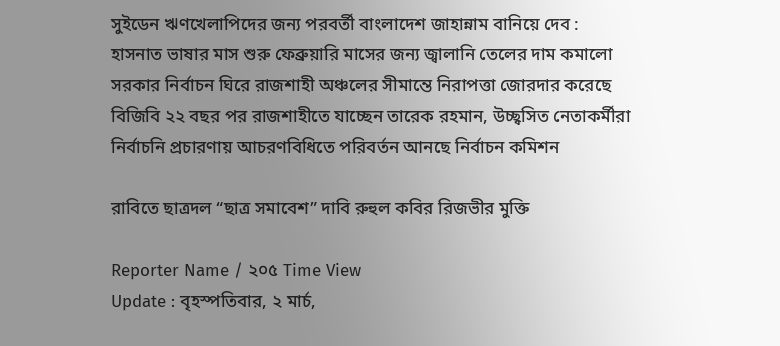সুইডেন ঋণখেলাপিদের জন্য পরবর্তী বাংলাদেশ জাহান্নাম বানিয়ে দেব : হাসনাত ভাষার মাস শুরু ফেব্রুয়ারি মাসের জন্য জ্বালানি তেলের দাম কমালো সরকার নির্বাচন ঘিরে রাজশাহী অঞ্চলের সীমান্তে নিরাপত্তা জোরদার করেছে বিজিবি ২২ বছর পর রাজশাহীতে যাচ্ছেন তারেক রহমান, উচ্ছ্বসিত নেতাকর্মীরা নির্বাচনি প্রচারণায় আচরণবিধিতে পরিবর্তন আনছে নির্বাচন কমিশন

রাবিতে ছাত্রদল “ছাত্র সমাবেশ” দাবি রুহুল কবির রিজভীর মুক্তি

Reporter Name / ২০৫ Time View
Update : বৃহস্পতিবার, ২ মার্চ,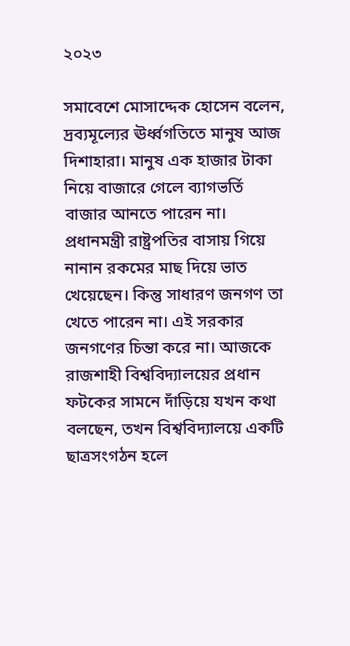২০২৩

সমাবেশে মোসাদ্দেক হোসেন বলেন, দ্রব্যমূল্যের ঊর্ধ্বগতিতে মানুষ আজ দিশাহারা। মানুষ এক হাজার টাকা নিয়ে বাজারে গেলে ব্যাগভর্তি বাজার আনতে পারেন না। প্রধানমন্ত্রী রাষ্ট্রপতির বাসায় গিয়ে নানান রকমের মাছ দিয়ে ভাত খেয়েছেন। কিন্তু সাধারণ জনগণ তা খেতে পারেন না। এই সরকার জনগণের চিন্তা করে না। আজকে রাজশাহী বিশ্ববিদ্যালয়ের প্রধান ফটকের সামনে দাঁড়িয়ে যখন কথা বলছেন, তখন বিশ্ববিদ্যালয়ে একটি ছাত্রসংগঠন হলে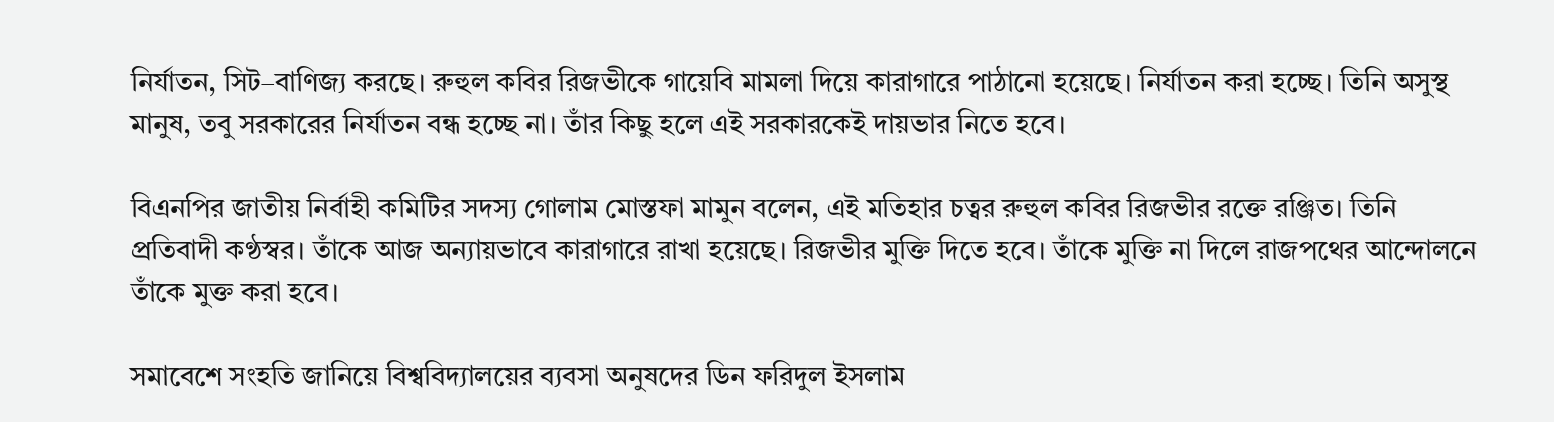নির্যাতন, সিট–বাণিজ্য করছে। রুহুল কবির রিজভীকে গায়েবি মামলা দিয়ে কারাগারে পাঠানো হয়েছে। নির্যাতন করা হচ্ছে। তিনি অসুস্থ মানুষ, তবু সরকারের নির্যাতন বন্ধ হচ্ছে না। তাঁর কিছু হলে এই সরকারকেই দায়ভার নিতে হবে।

বিএনপির জাতীয় নির্বাহী কমিটির সদস্য গোলাম মোস্তফা মামুন বলেন, এই মতিহার চত্বর রুহুল কবির রিজভীর রক্তে রঞ্জিত। তিনি প্রতিবাদী কণ্ঠস্বর। তাঁকে আজ অন্যায়ভাবে কারাগারে রাখা হয়েছে। রিজভীর মুক্তি দিতে হবে। তাঁকে মুক্তি না দিলে রাজপথের আন্দোলনে তাঁকে মুক্ত করা হবে।

সমাবেশে সংহতি জানিয়ে বিশ্ববিদ্যালয়ের ব্যবসা অনুষদের ডিন ফরিদুল ইসলাম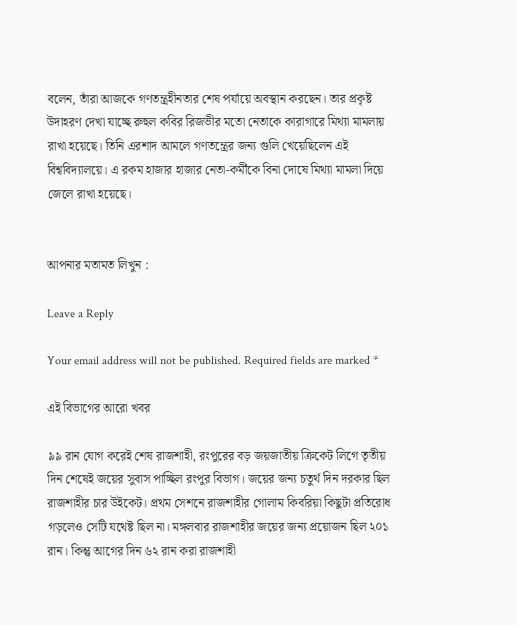বলেন, তাঁরা আজকে গণতন্ত্রহীনতার শেষ পর্যায়ে অবস্থান করছেন। তার প্রকৃষ্ট উদাহরণ দেখা যাচ্ছে রুহুল কবির রিজভীর মতো নেতাকে কারাগারে মিথ্যা মামলায় রাখা হয়েছে। তিনি এরশাদ আমলে গণতন্ত্রের জন্য গুলি খেয়েছিলেন এই বিশ্ববিদ্যালয়ে। এ রকম হাজার হাজার নেতা-কর্মীকে বিনা দোষে মিথ্যা মামলা দিয়ে জেলে রাখা হয়েছে।


আপনার মতামত লিখুন :

Leave a Reply

Your email address will not be published. Required fields are marked *

এই বিভাগের আরো খবর

৯৯ রান যোগ করেই শেষ রাজশাহী, রংপুরের বড় জয়জাতীয় ক্রিকেট লিগে তৃতীয় দিন শেষেই জয়ের সুবাস পাচ্ছিল রংপুর বিভাগ। জয়ের জন্য চতুর্থ দিন দরকার ছিল রাজশাহীর চার উইকেট। প্রথম সেশনে রাজশাহীর গোলাম কিবরিয়া কিছুটা প্রতিরোধ গড়লেও সেটি যথেষ্ট ছিল না। মঙ্গলবার রাজশাহীর জয়ের জন্য প্রয়োজন ছিল ২০১ রান। কিন্তু আগের দিন ৬২ রান করা রাজশাহী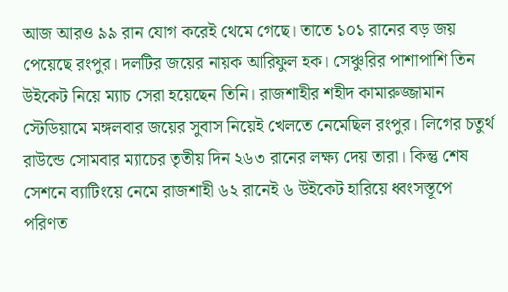আজ আরও ৯৯ রান যোগ করেই থেমে গেছে। তাতে ১০১ রানের বড় জয় পেয়েছে রংপুর। দলটির জয়ের নায়ক আরিফুল হক। সেঞ্চুরির পাশাপাশি তিন উইকেট নিয়ে ম্যাচ সেরা হয়েছেন তিনি। রাজশাহীর শহীদ কামারুজ্জামান স্টেডিয়ামে মঙ্গলবার জয়ের সুবাস নিয়েই খেলতে নেমেছিল রংপুর। লিগের চতুর্থ রাউন্ডে সোমবার ম্যাচের তৃতীয় দিন ২৬৩ রানের লক্ষ্য দেয় তারা। কিন্তু শেষ সেশনে ব্যাটিংয়ে নেমে রাজশাহী ৬২ রানেই ৬ উইকেট হারিয়ে ধ্বংসস্তূপে পরিণত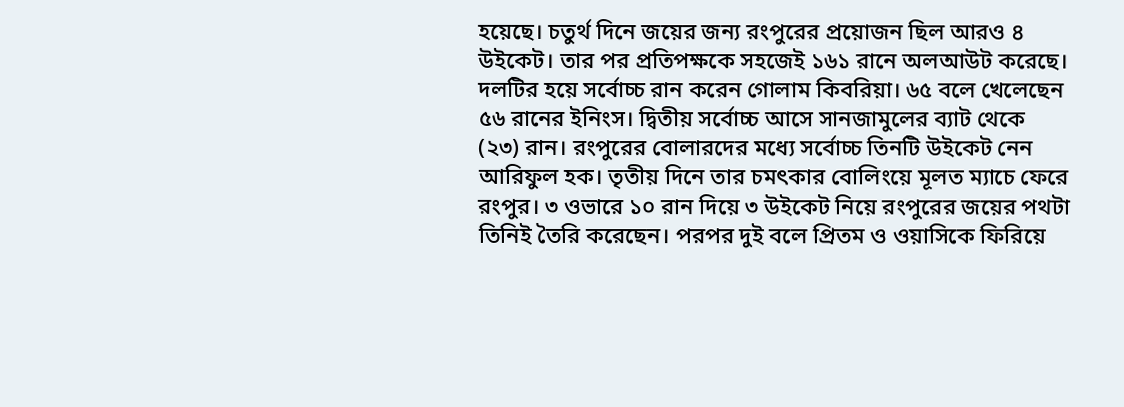হয়েছে। চতুর্থ দিনে জয়ের জন্য রংপুরের প্রয়োজন ছিল আরও ৪ উইকেট। তার পর প্রতিপক্ষকে সহজেই ১৬১ রানে অলআউট করেছে। দলটির হয়ে সর্বোচ্চ রান করেন গোলাম কিবরিয়া। ৬৫ বলে খেলেছেন ৫৬ রানের ইনিংস। দ্বিতীয় সর্বোচ্চ আসে সানজামুলের ব্যাট থেকে (২৩) রান। রংপুরের বোলারদের মধ্যে সর্বোচ্চ তিনটি উইকেট নেন আরিফুল হক। তৃতীয় দিনে তার চমৎকার বোলিংয়ে মূলত ম্যাচে ফেরে রংপুর। ৩ ওভারে ১০ রান দিয়ে ৩ উইকেট নিয়ে রংপুরের জয়ের পথটা তিনিই তৈরি করেছেন। পরপর দুই বলে প্রিতম ও ওয়াসিকে ফিরিয়ে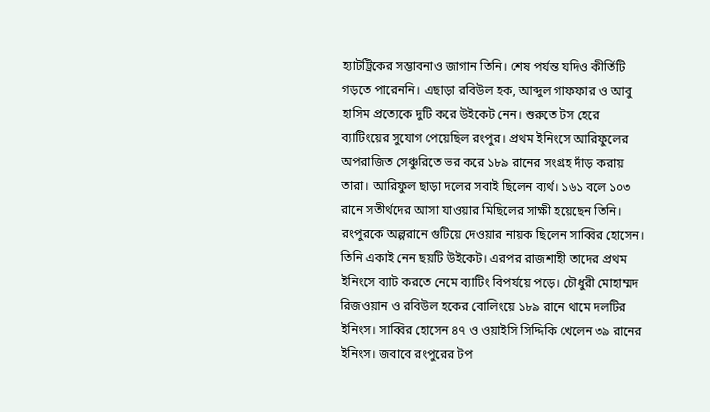হ্যাটট্রিকের সম্ভাবনাও জাগান তিনি। শেষ পর্যন্ত যদিও কীর্তিটি গড়তে পারেননি। এছাড়া রবিউল হক, আব্দুল গাফফার ও আবু হাসিম প্রত্যেকে দুটি করে উইকেট নেন। শুরুতে টস হেরে ব্যাটিংয়ের সুযোগ পেয়েছিল রংপুর। প্রথম ইনিংসে আরিফুলের অপরাজিত সেঞ্চুরিতে ভর করে ১৮৯ রানের সংগ্রহ দাঁড় করায় তারা। আরিফুল ছাড়া দলের সবাই ছিলেন ব্যর্থ। ১৬১ বলে ১০৩ রানে সতীর্থদের আসা যাওয়ার মিছিলের সাক্ষী হয়েছেন তিনি। রংপুরকে অল্পরানে গুটিয়ে দেওয়ার নায়ক ছিলেন সাব্বির হোসেন। তিনি একাই নেন ছয়টি উইকেট। এরপর রাজশাহী তাদের প্রথম ইনিংসে ব্যাট করতে নেমে ব্যাটিং বিপর্যয়ে পড়ে। চৌধুরী মোহাম্মদ রিজওয়ান ও রবিউল হকের বোলিংয়ে ১৮৯ রানে থামে দলটির ইনিংস। সাব্বির হোসেন ৪৭ ও ওয়াইসি সিদ্দিকি খেলেন ৩৯ রানের ইনিংস। জবাবে রংপুরের টপ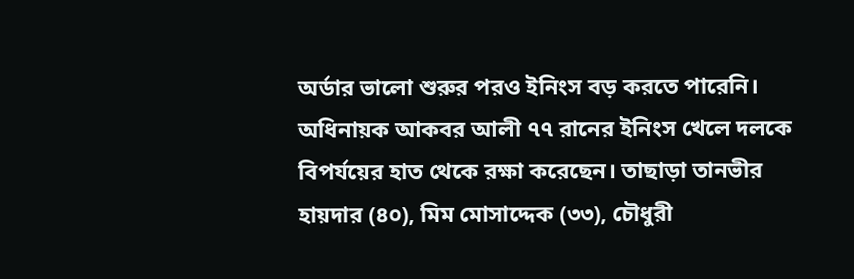অর্ডার ভালো শুরুর পরও ইনিংস বড় করতে পারেনি। অধিনায়ক আকবর আলী ৭৭ রানের ইনিংস খেলে দলকে বিপর্যয়ের হাত থেকে রক্ষা করেছেন। তাছাড়া তানভীর হায়দার (৪০), মিম মোসাদ্দেক (৩৩), চৌধুরী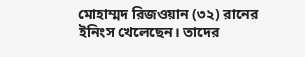মোহাম্মদ রিজওয়ান (৩২) রানের ইনিংস খেলেছেন। তাদের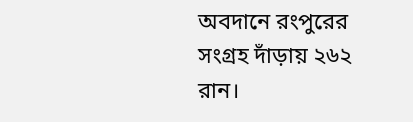অবদানে রংপুরের সংগ্রহ দাঁড়ায় ২৬২ রান।